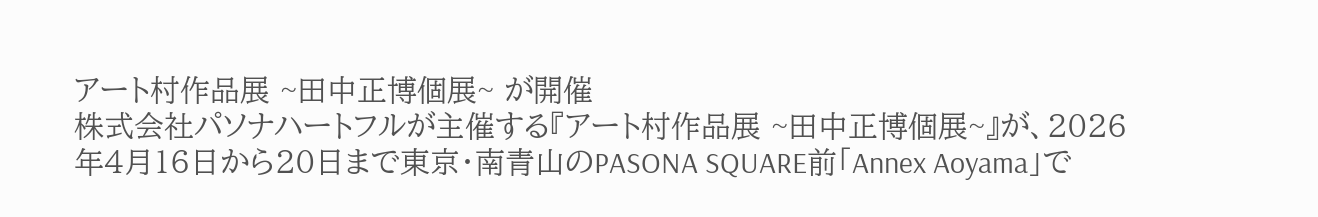アート村作品展 ~田中正博個展~ が開催
株式会社パソナハートフルが主催する『アート村作品展 ~田中正博個展~』が、2026年4月16日から20日まで東京・南青山のPASONA SQUARE前「Annex Aoyama」で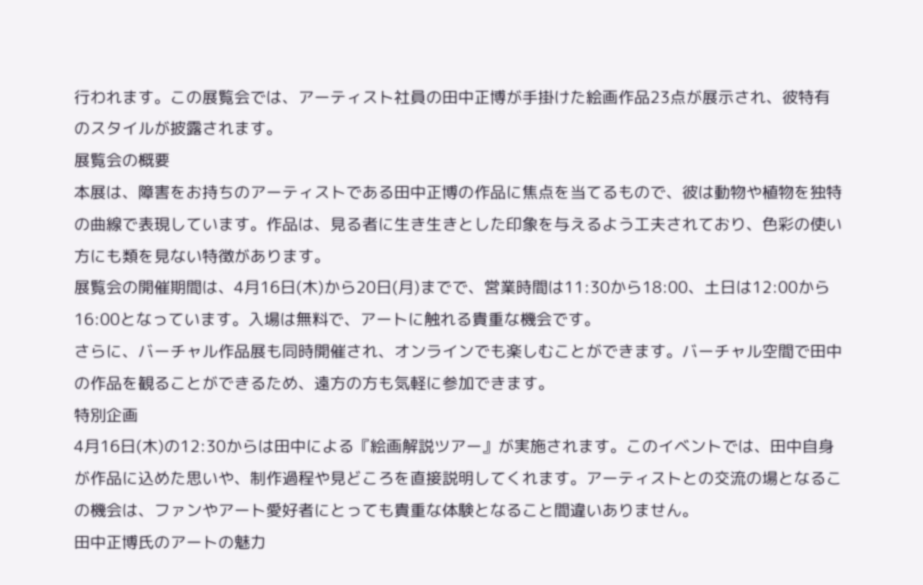行われます。この展覧会では、アーティスト社員の田中正博が手掛けた絵画作品23点が展示され、彼特有のスタイルが披露されます。
展覧会の概要
本展は、障害をお持ちのアーティストである田中正博の作品に焦点を当てるもので、彼は動物や植物を独特の曲線で表現しています。作品は、見る者に生き生きとした印象を与えるよう工夫されており、色彩の使い方にも類を見ない特徴があります。
展覧会の開催期間は、4月16日(木)から20日(月)までで、営業時間は11:30から18:00、土日は12:00から16:00となっています。入場は無料で、アートに触れる貴重な機会です。
さらに、バーチャル作品展も同時開催され、オンラインでも楽しむことができます。バーチャル空間で田中の作品を観ることができるため、遠方の方も気軽に参加できます。
特別企画
4月16日(木)の12:30からは田中による『絵画解説ツアー』が実施されます。このイベントでは、田中自身が作品に込めた思いや、制作過程や見どころを直接説明してくれます。アーティストとの交流の場となるこの機会は、ファンやアート愛好者にとっても貴重な体験となること間違いありません。
田中正博氏のアートの魅力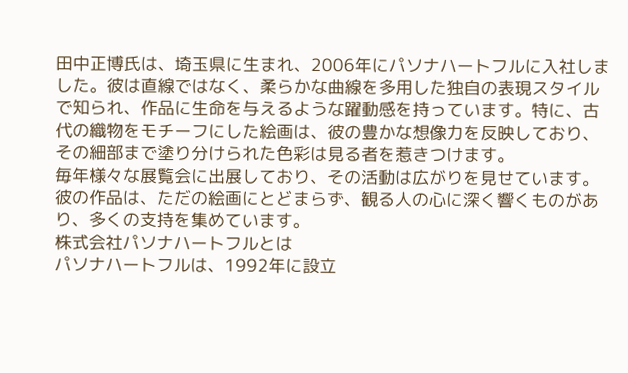田中正博氏は、埼玉県に生まれ、2006年にパソナハートフルに入社しました。彼は直線ではなく、柔らかな曲線を多用した独自の表現スタイルで知られ、作品に生命を与えるような躍動感を持っています。特に、古代の織物をモチーフにした絵画は、彼の豊かな想像力を反映しており、その細部まで塗り分けられた色彩は見る者を惹きつけます。
毎年様々な展覧会に出展しており、その活動は広がりを見せています。彼の作品は、ただの絵画にとどまらず、観る人の心に深く響くものがあり、多くの支持を集めています。
株式会社パソナハートフルとは
パソナハートフルは、1992年に設立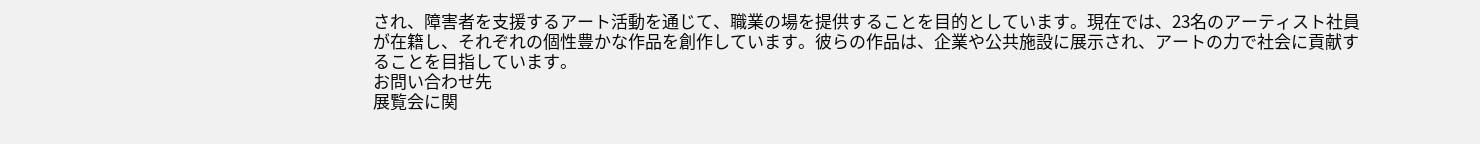され、障害者を支援するアート活動を通じて、職業の場を提供することを目的としています。現在では、23名のアーティスト社員が在籍し、それぞれの個性豊かな作品を創作しています。彼らの作品は、企業や公共施設に展示され、アートの力で社会に貢献することを目指しています。
お問い合わせ先
展覧会に関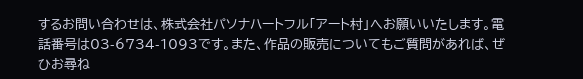するお問い合わせは、株式会社パソナハートフル「アート村」へお願いいたします。電話番号は03-6734-1093です。また、作品の販売についてもご質問があれば、ぜひお尋ね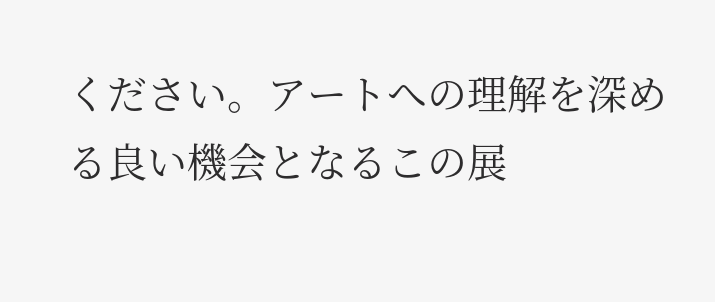ください。アートへの理解を深める良い機会となるこの展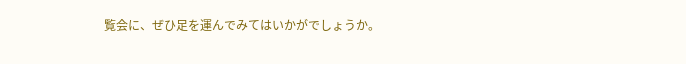覧会に、ぜひ足を運んでみてはいかがでしょうか。